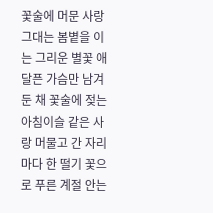꽃술에 머문 사랑 그대는 봄볕을 이는 그리운 별꽃 애달픈 가슴만 남겨둔 채 꽃술에 젖는 아침이슬 같은 사랑 머물고 간 자리마다 한 떨기 꽃으로 푸른 계절 안는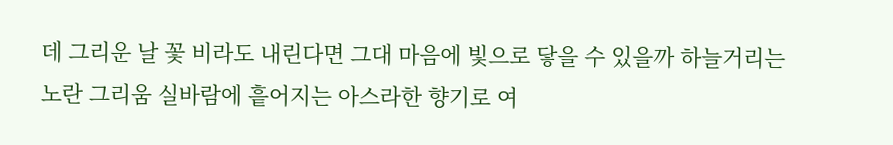데 그리운 날 꽃 비라도 내린다면 그대 마음에 빛으로 닿을 수 있을까 하늘거리는 노란 그리움 실바람에 흩어지는 아스라한 향기로 여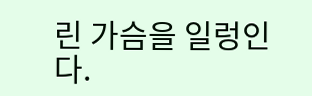린 가슴을 일렁인다.